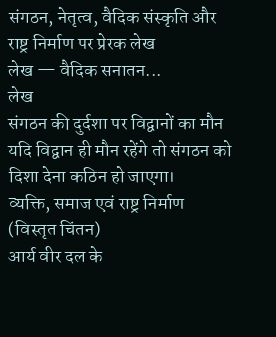संगठन, नेतृत्व, वैदिक संस्कृति और राष्ट्र निर्माण पर प्रेरक लेख
लेख — वैदिक सनातन...
लेख
संगठन की दुर्दशा पर विद्वानों का मौन
यदि विद्वान ही मौन रहेंगे तो संगठन को दिशा देना कठिन हो जाएगा।
व्यक्ति, समाज एवं राष्ट्र निर्माण (विस्तृत चिंतन)
आर्य वीर दल के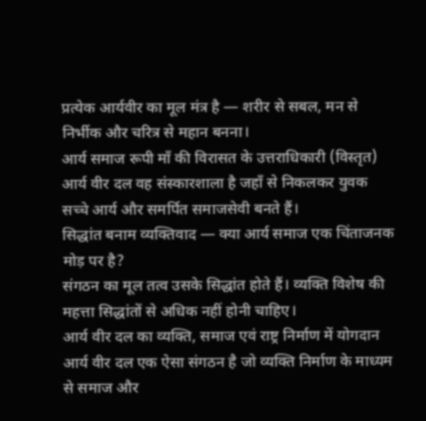प्रत्येक आर्यवीर का मूल मंत्र है — शरीर से सबल, मन से निर्भीक और चरित्र से महान बनना।
आर्य समाज रूपी माँ की विरासत के उत्तराधिकारी (विस्तृत)
आर्य वीर दल वह संस्कारशाला है जहाँ से निकलकर युवक सच्चे आर्य और समर्पित समाजसेवी बनते हैं।
सिद्धांत बनाम व्यक्तिवाद — क्या आर्य समाज एक चिंताजनक मोड़ पर है?
संगठन का मूल तत्व उसके सिद्धांत होते हैं। व्यक्ति विशेष की महत्ता सिद्धांतों से अधिक नहीं होनी चाहिए।
आर्य वीर दल का व्यक्ति, समाज एवं राष्ट्र निर्माण में योगदान
आर्य वीर दल एक ऐसा संगठन है जो व्यक्ति निर्माण के माध्यम से समाज और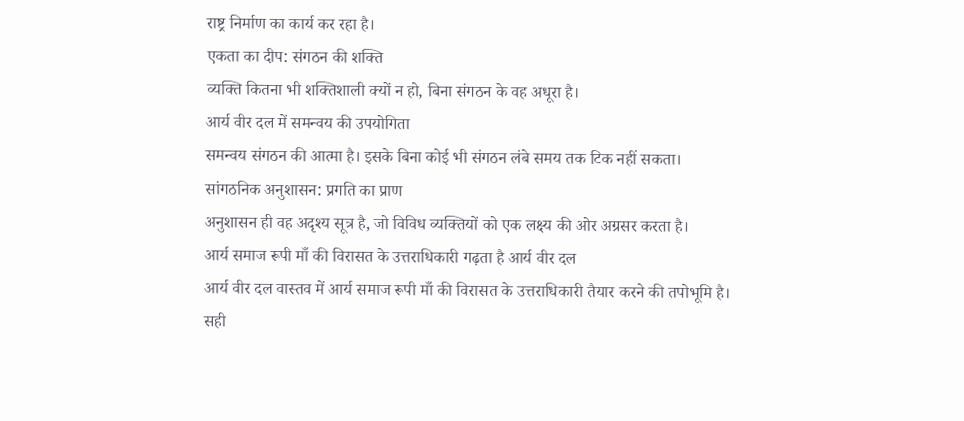राष्ट्र निर्माण का कार्य कर रहा है।
एकता का दीप: संगठन की शक्ति
व्यक्ति कितना भी शक्तिशाली क्यों न हो, बिना संगठन के वह अधूरा है।
आर्य वीर दल में समन्वय की उपयोगिता
समन्वय संगठन की आत्मा है। इसके बिना कोई भी संगठन लंबे समय तक टिक नहीं सकता।
सांगठनिक अनुशासन: प्रगति का प्राण
अनुशासन ही वह अदृश्य सूत्र है, जो विविध व्यक्तियों को एक लक्ष्य की ओर अग्रसर करता है।
आर्य समाज रूपी माँ की विरासत के उत्तराधिकारी गढ़ता है आर्य वीर दल
आर्य वीर दल वास्तव में आर्य समाज रूपी माँ की विरासत के उत्तराधिकारी तैयार करने की तपोभूमि है।
सही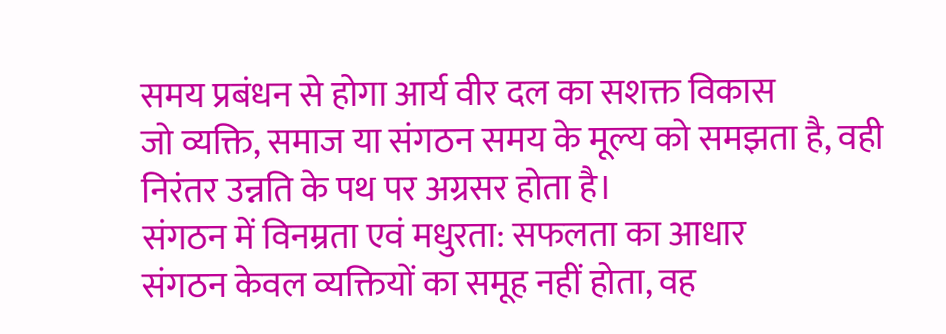समय प्रबंधन से होगा आर्य वीर दल का सशक्त विकास
जो व्यक्ति, समाज या संगठन समय के मूल्य को समझता है, वही निरंतर उन्नति के पथ पर अग्रसर होता है।
संगठन में विनम्रता एवं मधुरता: सफलता का आधार
संगठन केवल व्यक्तियों का समूह नहीं होता, वह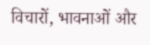विचारों, भावनाओं और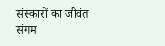संस्कारों का जीवंत संगम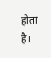होता है।